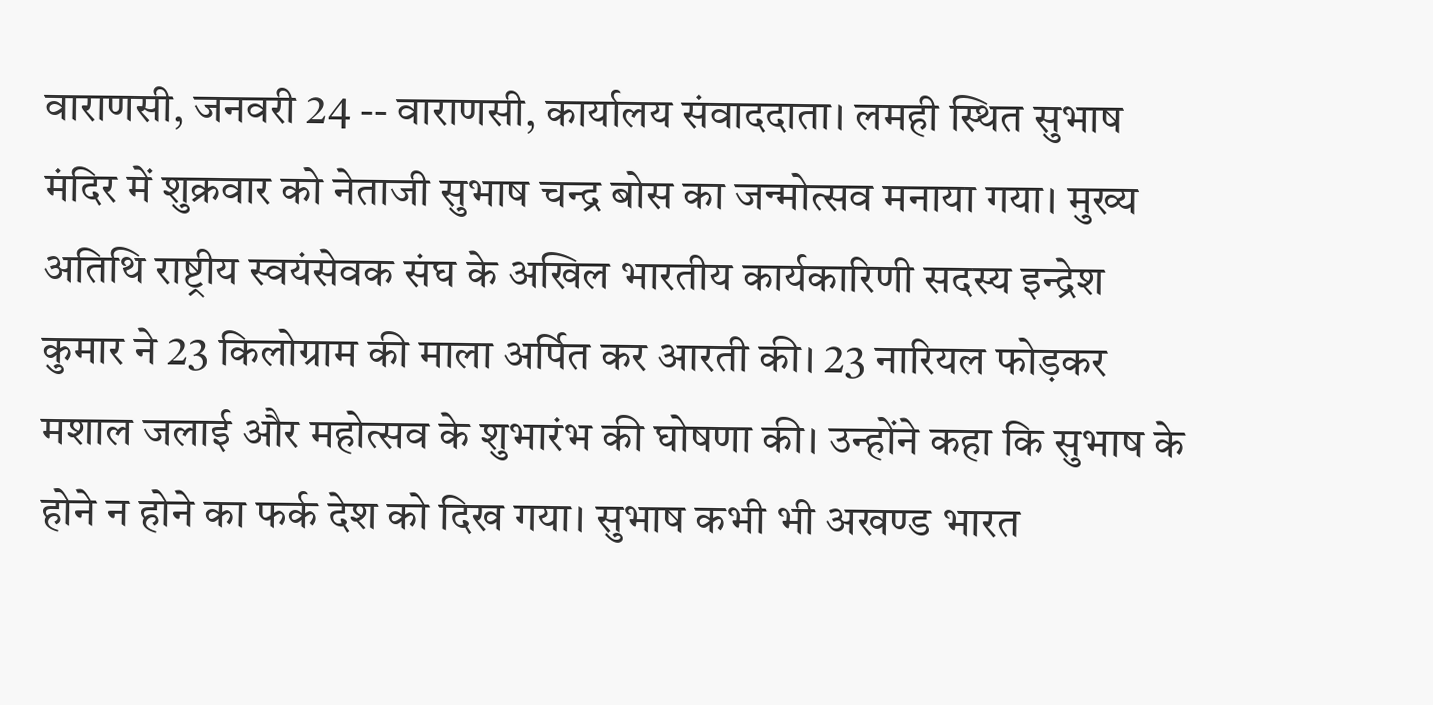वाराणसी, जनवरी 24 -- वाराणसी, कार्यालय संवाददाता। लमही स्थित सुभाष मंदिर में शुक्रवार को नेताजी सुभाष चन्द्र बोस का जन्मोत्सव मनाया गया। मुख्य अतिथि राष्ट्रीय स्वयंसेवक संघ के अखिल भारतीय कार्यकारिणी सदस्य इन्द्रेश कुमार ने 23 किलोग्राम की माला अर्पित कर आरती की। 23 नारियल फोड़कर मशाल जलाई और महोत्सव के शुभारंभ की घोषणा की। उन्होंने कहा कि सुभाष के होने न होने का फर्क देश को दिख गया। सुभाष कभी भी अखण्ड भारत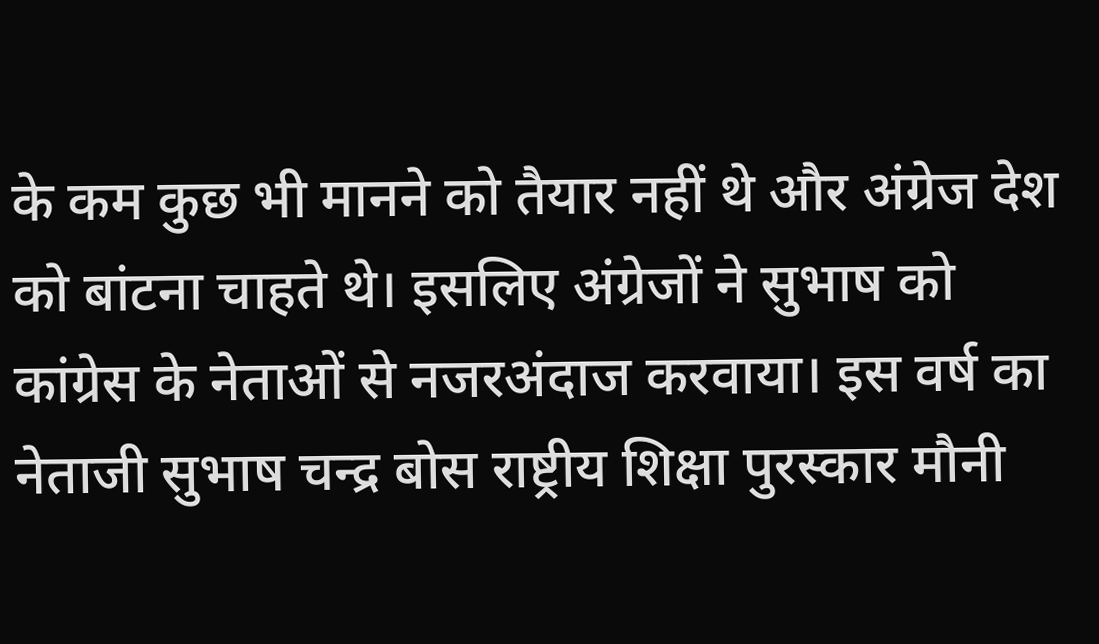के कम कुछ भी मानने को तैयार नहीं थे और अंग्रेज देश को बांटना चाहते थे। इसलिए अंग्रेजों ने सुभाष को कांग्रेस के नेताओं से नजरअंदाज करवाया। इस वर्ष का नेताजी सुभाष चन्द्र बोस राष्ट्रीय शिक्षा पुरस्कार मौनी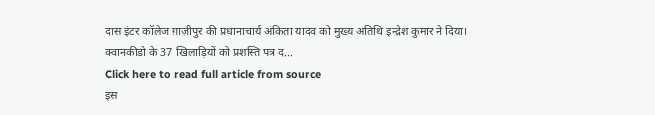दास इंटर कॉलेज ग़ाज़ीपुर की प्रधानाचार्य अंकिता यादव को मुख्य अतिथि इन्द्रेश कुमार ने दिया। क्वानकीडो के 37 खिलाड़ियों को प्रशस्ति पत्र द...
Click here to read full article from source
इस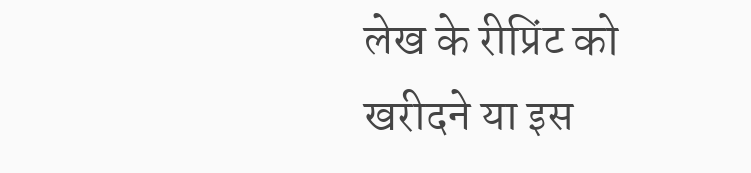लेख के रीप्रिंट को खरीदने या इस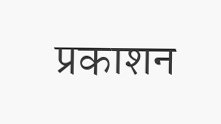प्रकाशन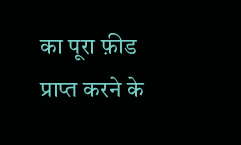का पूरा फ़ीड प्राप्त करने के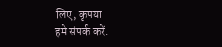लिए, कृपया
हमे संपर्क करें.